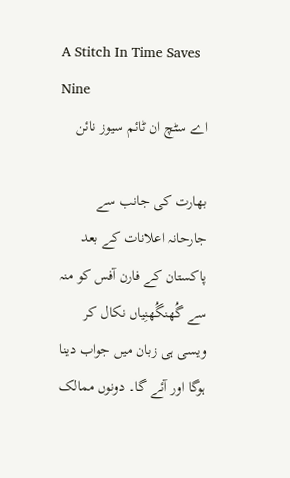A Stitch In Time Saves Nine
اے سٹچ ان ٹائم سیوز نائن

بھارت کی جانب سے جارحانہ اعلانات کے بعد پاکستان کے فارن آفس کو منہ سے گُھنگُھنِیاں نکال کر ویسی ہی زبان میں جواب دینا ہوگا اور آئے گا۔ دونوں ممالک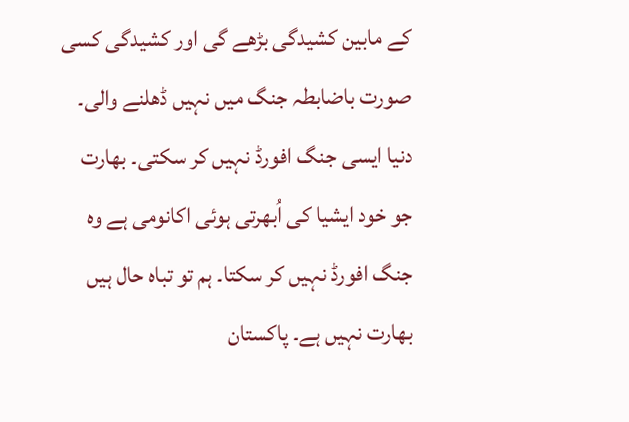کے مابین کشیدگی بڑھے گی اور کشیدگی کسی صورت باضابطہ جنگ میں نہیں ڈھلنے والی۔ دنیا ایسی جنگ افورڈ نہیں کر سکتی۔ بھارت جو خود ایشیا کی اُبھرتی ہوئی اکانومی ہے وہ جنگ افورڈ نہیں کر سکتا۔ ہم تو تباہ حال ہیں بھارت نہیں ہے۔ پاکستان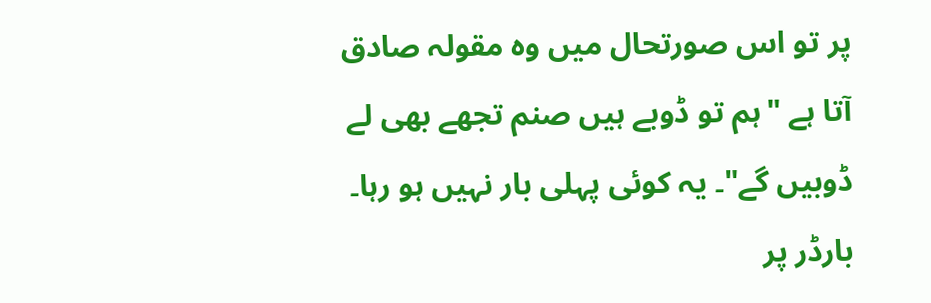پر تو اس صورتحال میں وہ مقولہ صادق آتا ہے "ہم تو ڈوبے ہیں صنم تجھے بھی لے ڈوبیں گے"۔ یہ کوئی پہلی بار نہیں ہو رہا۔ بارڈر پر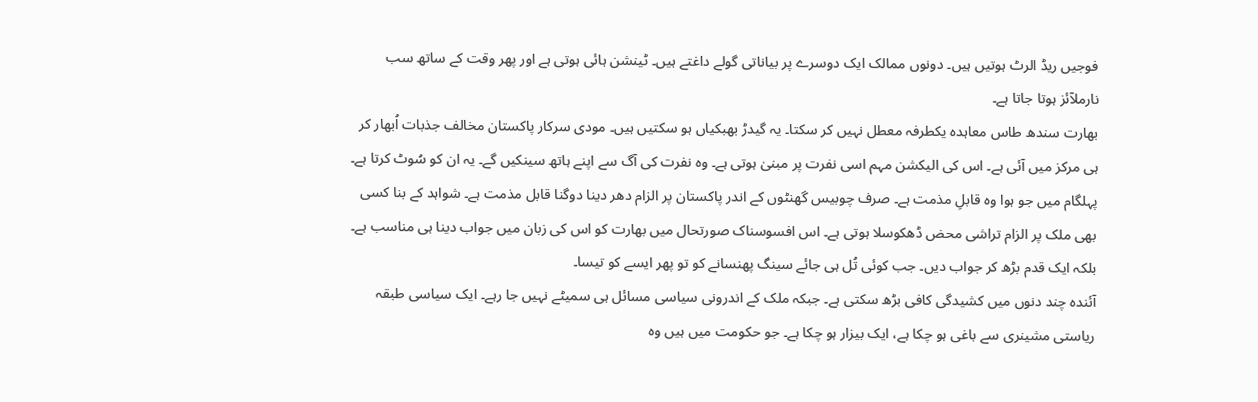فوجیں ریڈ الرٹ ہوتیں ہیں۔ دونوں ممالک ایک دوسرے پر بیاناتی گولے داغتے ہیں۔ ٹینشن ہائی ہوتی ہے اور پھر وقت کے ساتھ سب نارملآئز ہوتا جاتا ہے۔
بھارت سندھ طاس معاہدہ یکطرفہ معطل نہیں کر سکتا۔ یہ گیدڑ بھبکیاں ہو سکتیں ہیں۔ مودی سرکار پاکستان مخالف جذبات اُبھار کر ہی مرکز میں آئی ہے۔ اس کی الیکشن مہم اسی نفرت پر مبنیٰ ہوتی ہے۔ وہ نفرت کی آگ سے اپنے ہاتھ سینکیں گے۔ یہ ان کو سُوٹ کرتا ہے۔
پہلگام میں جو ہوا وہ قابلِ مذمت ہے۔ صرف چوبیس گھنٹوں کے اندر پاکستان پر الزام دھر دینا دوگنا قابل مذمت ہے۔ شواہد کے بنا کسی بھی ملک پر الزام تراشی محض ڈھکوسلا ہوتی ہے۔ اس افسوسناک صورتحال میں بھارت کو اس کی زبان میں جواب دینا ہی مناسب ہے۔ بلکہ ایک قدم بڑھ کر جواب دیں۔ جب کوئی تُل ہی جائے سینگ پھنسانے کو تو پھر ایسے کو تیسا۔
آئندہ چند دنوں میں کشیدگی کافی بڑھ سکتی ہے۔ جبکہ ملک کے اندرونی سیاسی مسائل ہی سمیٹے نہیں جا رہے۔ ایک سیاسی طبقہ ریاستی مشینری سے باغی ہو چکا ہے، ایک بیزار ہو چکا ہے۔ جو حکومت میں ہیں وہ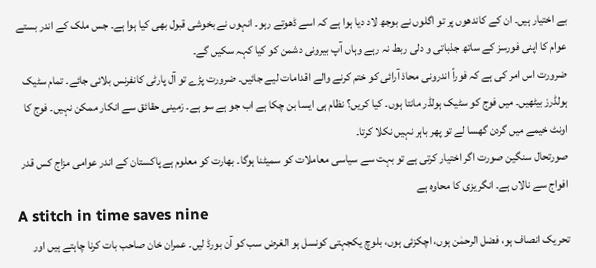بے اختیار ہیں۔ ان کے کاندھوں پر تو اگلوں نے بوجھ لاد دیا ہوا ہے کہ اسے ڈھوتے رہو۔ انہوں نے بخوشی قبول بھی کیا ہوا ہے۔ جس ملک کے اندر بستے عوام کا اپنی فورسز کے ساتھ جذباتی و دلی ربط نہ رہے وہاں آپ بیرونی دشمن کو کیا کہہ سکیں گے۔
ضرورت اس امر کی ہے کہ فوراً اندرونی محاذ آرائی کو ختم کرنے والے اقدامات لیے جائیں۔ ضرورت پڑے تو آل پارٹی کانفرنس بلائی جائے۔ تمام سٹیک ہولڈرز بیٹھیں۔ میں فوج کو سٹیک ہولڈر مانتا ہوں۔ کیا کریں؟ نظام ہی ایسا بن چکا ہے اب جو ہے سو ہے۔ زمینی حقائق سے انکار ممکن نہیں۔ فوج کا اونٹ خیمے میں گردن گھسا لے تو پھر باہر نہیں نکلا کرتا۔
صورتحال سنگین صورت اگر اختیار کرتی ہے تو بہت سے سیاسی معاملات کو سمیٹنا ہوگا۔ بھارت کو معلوم ہے پاکستان کے اندر عوامی مزاج کس قدر افواج سے نالاں ہے۔ انگریزی کا محاوہ ہے
A stitch in time saves nine
تحریک انصاف ہو، فضل الرحمٰن ہوں، اچکزئی ہوں، بلوچ یکجہتی کونسل ہو الغرض سب کو آن بورڈ لیں۔ عمران خان صاحب بات کرنا چاہتے ہیں اور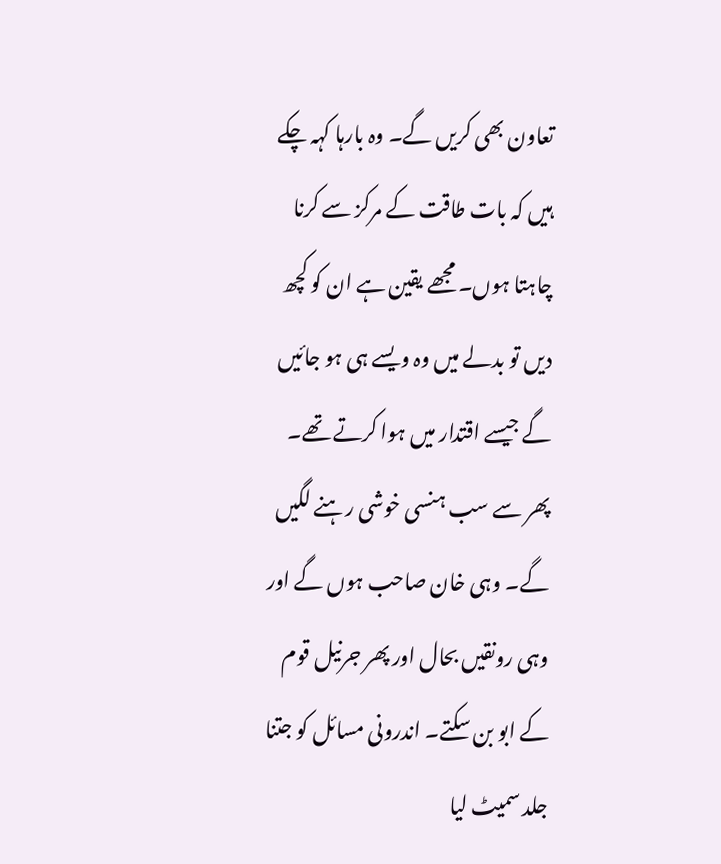تعاون بھی کریں گے۔ وہ بارہا کہہ چکے ہیں کہ بات طاقت کے مرکز سے کرنا چاہتا ہوں۔ مجھے یقین ہے ان کو کچھ دیں تو بدلے میں وہ ویسے ہی ہو جائیں گے جیسے اقتدار میں ہوا کرتے تھے۔ پھر سے سب ہنسی خوشی رہنے لگیں گے۔ وہی خان صاحب ہوں گے اور وہی رونقیں بحال اور پھر جرنیل قوم کے ابو بن سکتے۔ اندرونی مسائل کو جتنا جلد سمیٹ لیا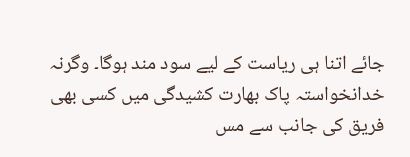جائے اتنا ہی ریاست کے لیے سود مند ہوگا۔ وگرنہ خدانخواستہ پاک بھارت کشیدگی میں کسی بھی فریق کی جانب سے مس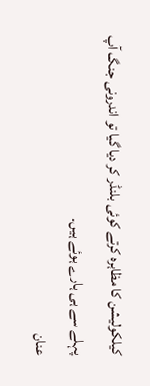کیلکولیشن کا مظاہرہ کرتے کوئی بلنڈر کر دیا گیا تو اندرونی جنگ آپ پہلے سے ہی ہارے ہوئے ہیں۔
عنان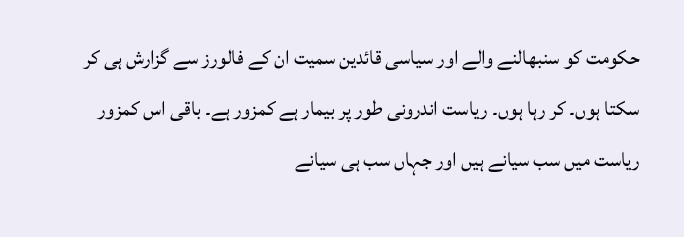حکومت کو سنبھالنے والے اور سیاسی قائدین سمیت ان کے فالورز سے گزارش ہی کر سکتا ہوں۔ کر رہا ہوں۔ ریاست اندرونی طور پر بیمار ہے کمزور ہے۔ باقی اس کمزور ریاست میں سب سیانے ہیں اور جہاں سب ہی سیانے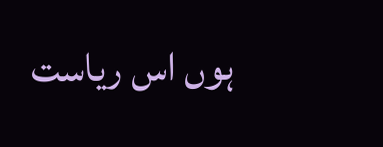ہوں اس ریاست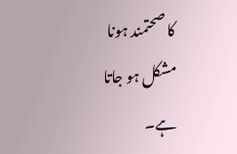کا صحتمند ہونا مشکل ہو جاتا ہے۔